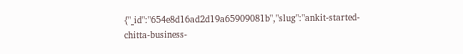{"_id":"654e8d16ad2d19a65909081b","slug":"ankit-started-chitta-business-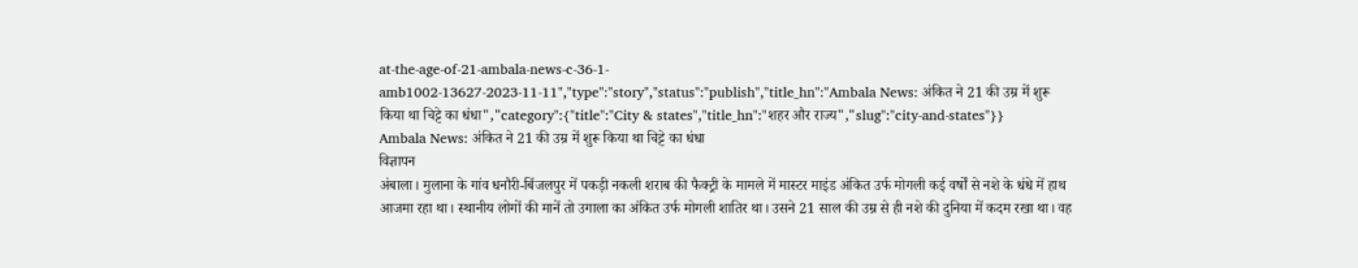at-the-age-of-21-ambala-news-c-36-1-amb1002-13627-2023-11-11","type":"story","status":"publish","title_hn":"Ambala News: अंकित ने 21 की उम्र में शुरू किया था चिट्टे का धंधा","category":{"title":"City & states","title_hn":"शहर और राज्य","slug":"city-and-states"}}
Ambala News: अंकित ने 21 की उम्र में शुरू किया था चिट्टे का धंधा
विज्ञापन
अंबाला। मुलाना के गांव धनौरी-बिंजलपुर में पकड़ी नकली शराब की फैक्ट्री के मामले में मास्टर माइंड अंकित उर्फ मोगली कई वर्षों से नशे के धंधे में हाथ आजमा रहा था। स्थानीय लोगों की मानें तो उगाला का अंकित उर्फ मोगली शातिर था। उसने 21 साल की उम्र से ही नशे की दुनिया में कदम रखा था। वह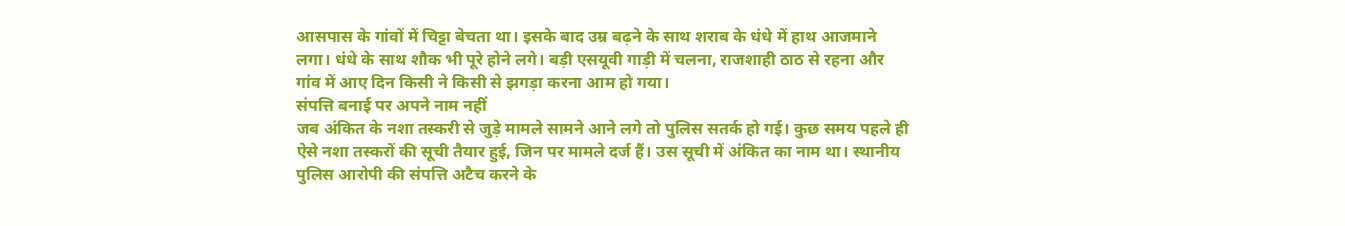आसपास के गांवों में चिट्टा बेचता था। इसके बाद उम्र बढ़ने के साथ शराब के धंधे में हाथ आजमाने लगा। धंधे के साथ शौक भी पूरे होने लगे। बड़ी एसयूवी गाड़ी में चलना, राजशाही ठाठ से रहना और गांव में आए दिन किसी ने किसी से झगड़ा करना आम हो गया।
संपत्ति बनाई पर अपने नाम नहीं
जब अंकित के नशा तस्करी से जुड़े मामले सामने आने लगे तो पुलिस सतर्क हो गई। कुछ समय पहले ही ऐसे नशा तस्करों की सूची तैयार हुई, जिन पर मामले दर्ज हैं। उस सूची में अंकित का नाम था। स्थानीय पुलिस आरोपी की संपत्ति अटैच करने के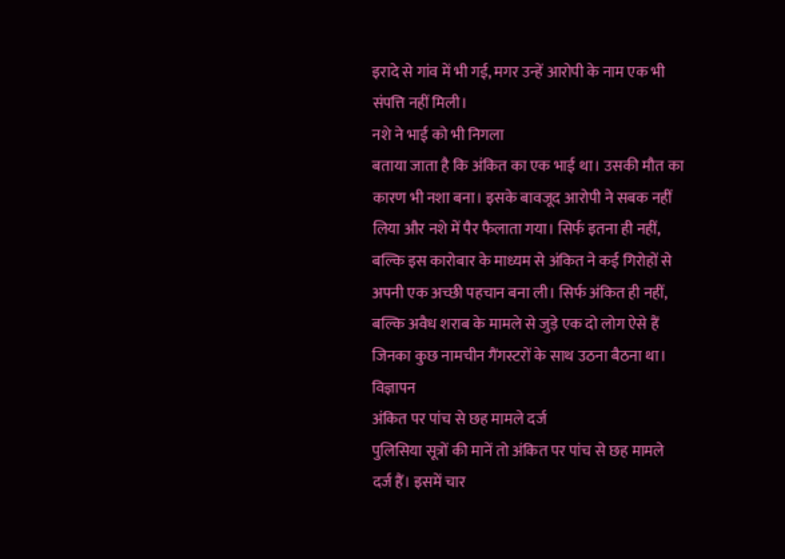इरादे से गांव में भी गई, मगर उन्हें आरोपी के नाम एक भी संपत्ति नहीं मिली।
नशे ने भाई को भी निगला
बताया जाता है कि अंकित का एक भाई था। उसकी मौत का कारण भी नशा बना। इसके बावजूद आरोपी ने सबक नहीं लिया और नशे में पैर फैलाता गया। सिर्फ इतना ही नहीं, बल्कि इस कारोबार के माध्यम से अंकित ने कई गिरोहों से अपनी एक अच्छी पहचान बना ली। सिर्फ अंकित ही नहीं, बल्कि अवैध शराब के मामले से जुड़े एक दो लोग ऐसे हैं जिनका कुछ नामचीन गैंगस्टरों के साथ उठना बैठना था।
विज्ञापन
अंकित पर पांच से छह मामले दर्ज
पुलिसिया सूत्रों की मानें तो अंकित पर पांच से छह मामले दर्ज हैं। इसमें चार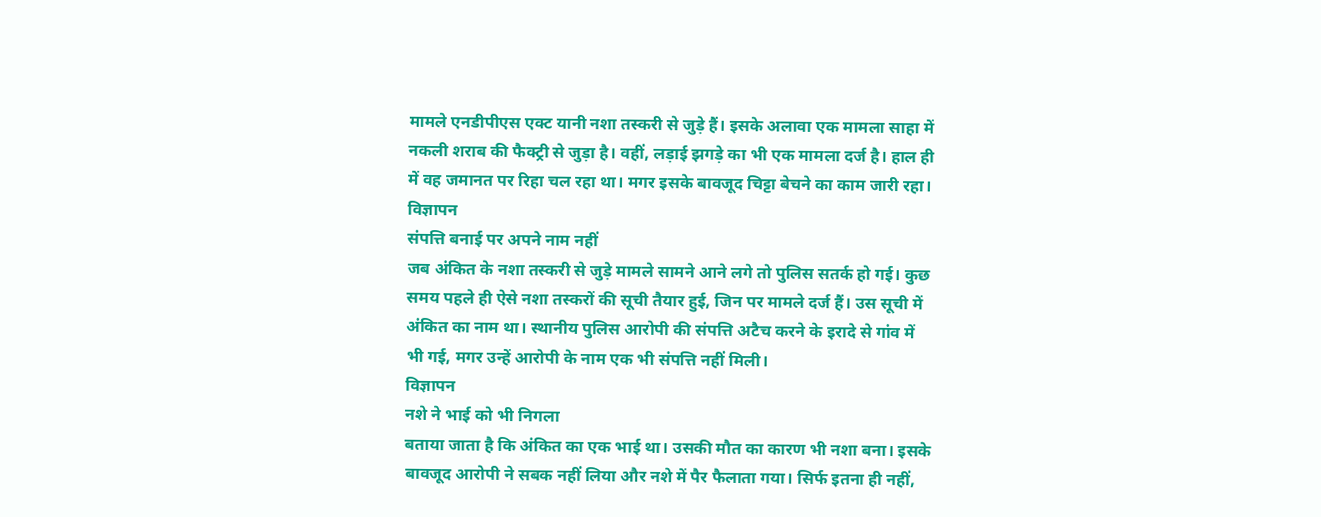मामले एनडीपीएस एक्ट यानी नशा तस्करी से जुड़े हैं। इसके अलावा एक मामला साहा में नकली शराब की फैक्ट्री से जुड़ा है। वहीं, लड़ाई झगड़े का भी एक मामला दर्ज है। हाल ही में वह जमानत पर रिहा चल रहा था। मगर इसके बावजूद चिट्टा बेचने का काम जारी रहा।
विज्ञापन
संपत्ति बनाई पर अपने नाम नहीं
जब अंकित के नशा तस्करी से जुड़े मामले सामने आने लगे तो पुलिस सतर्क हो गई। कुछ समय पहले ही ऐसे नशा तस्करों की सूची तैयार हुई, जिन पर मामले दर्ज हैं। उस सूची में अंकित का नाम था। स्थानीय पुलिस आरोपी की संपत्ति अटैच करने के इरादे से गांव में भी गई, मगर उन्हें आरोपी के नाम एक भी संपत्ति नहीं मिली।
विज्ञापन
नशे ने भाई को भी निगला
बताया जाता है कि अंकित का एक भाई था। उसकी मौत का कारण भी नशा बना। इसके बावजूद आरोपी ने सबक नहीं लिया और नशे में पैर फैलाता गया। सिर्फ इतना ही नहीं,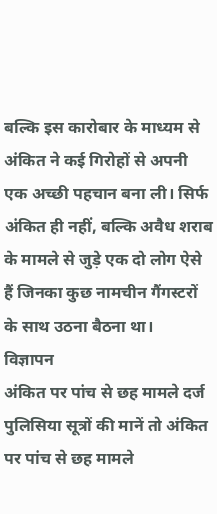बल्कि इस कारोबार के माध्यम से अंकित ने कई गिरोहों से अपनी एक अच्छी पहचान बना ली। सिर्फ अंकित ही नहीं, बल्कि अवैध शराब के मामले से जुड़े एक दो लोग ऐसे हैं जिनका कुछ नामचीन गैंगस्टरों के साथ उठना बैठना था।
विज्ञापन
अंकित पर पांच से छह मामले दर्ज
पुलिसिया सूत्रों की मानें तो अंकित पर पांच से छह मामले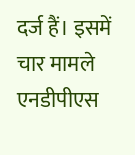दर्ज हैं। इसमें चार मामले एनडीपीएस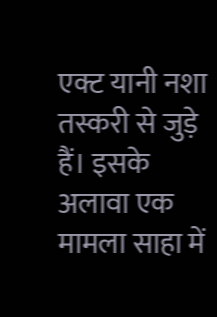एक्ट यानी नशा तस्करी से जुड़े हैं। इसके अलावा एक मामला साहा में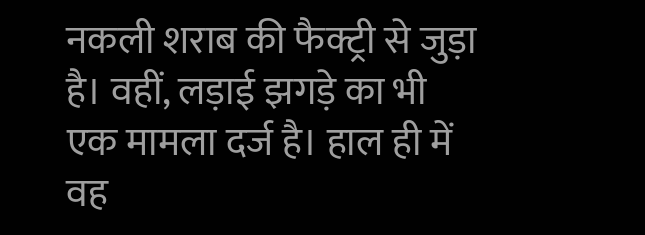नकली शराब की फैक्ट्री से जुड़ा है। वहीं, लड़ाई झगड़े का भी एक मामला दर्ज है। हाल ही में वह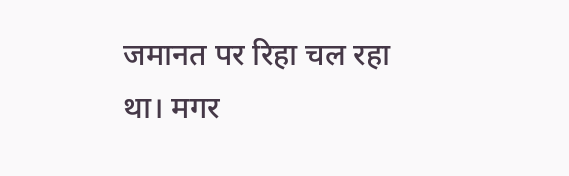जमानत पर रिहा चल रहा था। मगर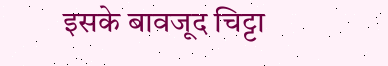इसके बावजूद चिट्टा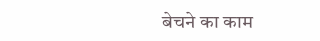बेचने का काम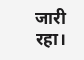जारी रहा।